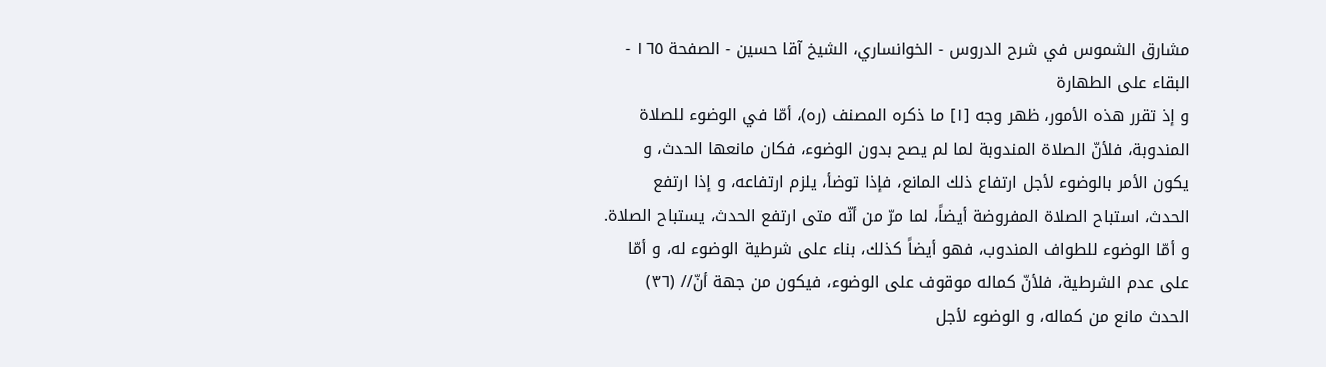مشارق الشموس في شرح الدروس - الخوانساري، الشيخ آقا حسين - الصفحة ١٦٥ - البقاء على الطهارة
و إذ تقرر هذه الأمور، ظهر وجه [١] ما ذكره المصنف (ره)، أمّا في الوضوء للصلاة المندوبة، فلأنّ الصلاة المندوبة لما لم يصح بدون الوضوء، فكان مانعها الحدث، و يكون الأمر بالوضوء لأجل ارتفاع ذلك المانع، فإذا توضأ، يلزم ارتفاعه، و إذا ارتفع الحدث، استباح الصلاة المفروضة أيضاً، لما مرّ من أنّه متى ارتفع الحدث، يستباح الصلاة.
و أمّا الوضوء للطواف المندوب، فهو أيضاً كذلك، بناء على شرطية الوضوء له، و أمّا على عدم الشرطية، فلأنّ كماله موقوف على الوضوء، فيكون من جهة أنّ// (٣٦) الحدث مانع من كماله، و الوضوء لأجل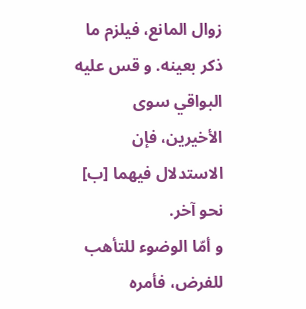زوال المانع، فيلزم ما ذكر بعينه. و قس عليه البواقي سوى الأخيرين، فإن الاستدلال فيهما [ب] نحو آخر.
و أمّا الوضوء للتأهب للفرض، فأمره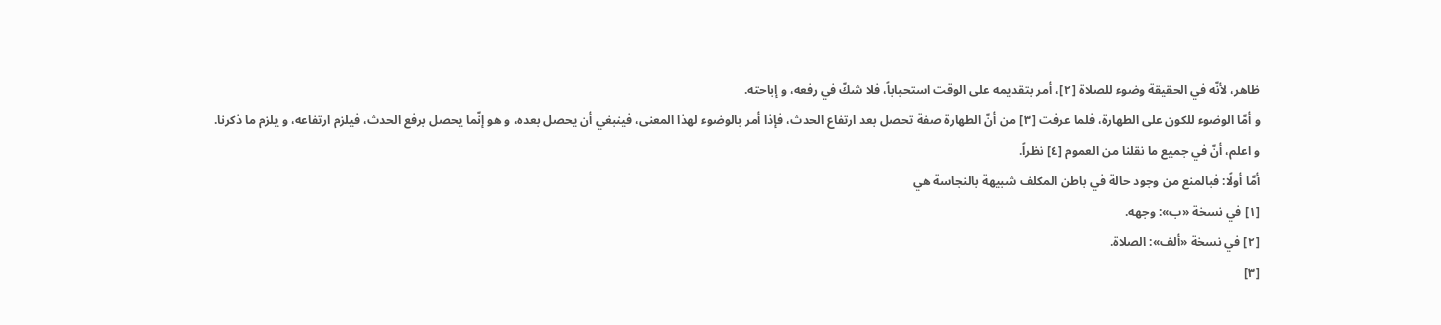ظاهر، لأنّه في الحقيقة وضوء للصلاة [٢]، أمر بتقديمه على الوقت استحباباً، فلا شكّ في رفعه، و إباحته.
و أمّا الوضوء للكون على الطهارة، فلما عرفت [٣] من أنّ الطهارة صفة تحصل بعد ارتفاع الحدث، فإذا أمر بالوضوء لهذا المعنى، فينبغي أن يحصل بعده، و هو إنّما يحصل برفع الحدث، فيلزم ارتفاعه، و يلزم ما ذكرنا.
و اعلم، أنّ في جميع ما نقلنا من العموم [٤] نظراً.
أمّا أولًا: فبالمنع من وجود حالة في باطن المكلف شبيهة بالنجاسة هي
[١] في نسخة «ب»: وجهه.
[٢] في نسخة «ألف»: الصلاة.
[٣]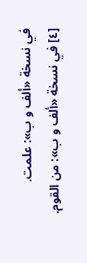في نسخة «ألف و ب»: علمت.
[٤] في نسخة «ألف و ب»: من القوم.